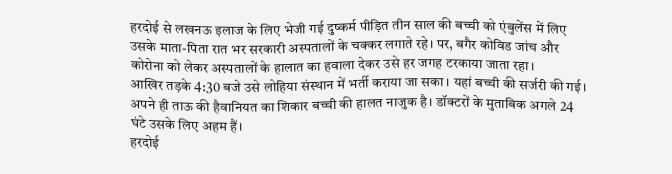हरदोई से लखनऊ इलाज के लिए भेजी गई दुष्कर्म पीड़ित तीन साल की बच्ची को एंबुलेंस में लिए उसके माता-पिता रात भर सरकारी अस्पतालों के चक्कर लगाते रहे। पर, बगैर कोविड जांच और कोरोना को लेकर अस्पतालों के हालात का हवाला देकर उसे हर जगह टरकाया जाता रहा।
आखिर तड़के 4:30 बजे उसे लोहिया संस्थान में भर्ती कराया जा सका। यहां बच्ची की सर्जरी की गई। अपने ही ताऊ की हैवानियत का शिकार बच्ची की हालत नाजुक है। डॉक्टरों के मुताबिक अगले 24 घंटे उसके लिए अहम हैं।
हरदोई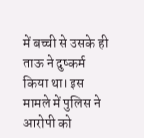में बच्ची से उसके ही ताऊ ने दुष्कर्म किया था। इस मामले में पुलिस ने आरोपी को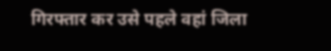गिरफ्तार कर उसे पहले वहां जिला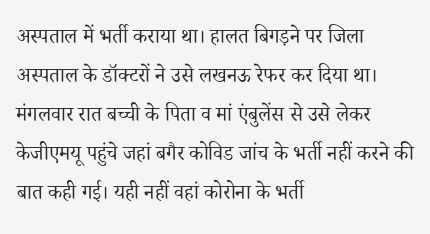अस्पताल में भर्ती कराया था। हालत बिगड़ने पर जिला अस्पताल के डॉक्टरों ने उसे लखनऊ रेफर कर दिया था।
मंगलवार रात बच्ची के पिता व मां एंबुलेंस से उसे लेकर केजीएमयू पहुंचे जहां बगैर कोविड जांच के भर्ती नहीं करने की बात कही गई। यही नहीं वहां कोरोना के भर्ती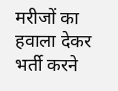मरीजों का हवाला देकर भर्ती करने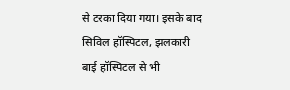से टरका दिया गया। इसके बाद सिविल हॉस्पिटल, झलकारी बाई हॉस्पिटल से भी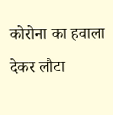कोरोना का हवाला देकर लौटा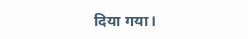दिया गया।